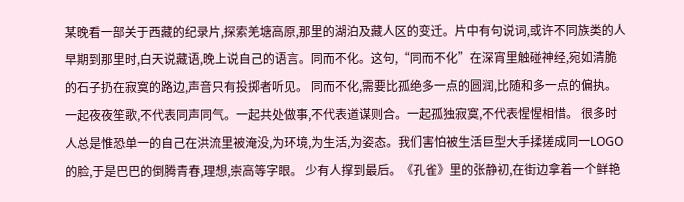某晚看一部关于西藏的纪录片,探索羌塘高原,那里的湖泊及藏人区的变迁。片中有句说词,或许不同族类的人早期到那里时,白天说藏语,晚上说自己的语言。同而不化。这句,“同而不化”在深宵里触碰神经,宛如清脆的石子扔在寂寞的路边,声音只有投掷者听见。 同而不化,需要比孤绝多一点的圆润,比随和多一点的偏执。一起夜夜笙歌,不代表同声同气。一起共处做事,不代表道谋则合。一起孤独寂寞,不代表惺惺相惜。 很多时人总是惟恐单一的自己在洪流里被淹没,为环境,为生活,为姿态。我们害怕被生活巨型大手揉搓成同一LOGO的脸,于是巴巴的倒腾青春,理想,崇高等字眼。 少有人撑到最后。《孔雀》里的张静初,在街边拿着一个鲜艳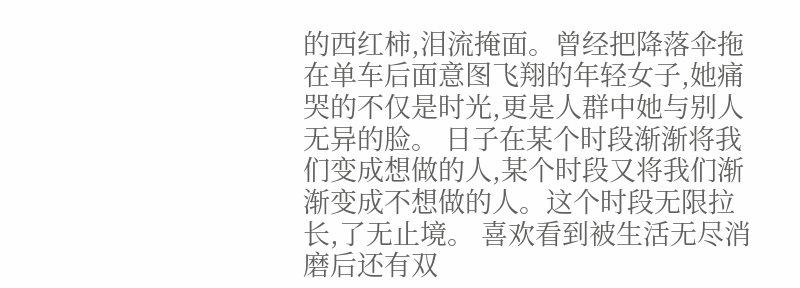的西红柿,泪流掩面。曾经把降落伞拖在单车后面意图飞翔的年轻女子,她痛哭的不仅是时光,更是人群中她与别人无异的脸。 日子在某个时段渐渐将我们变成想做的人,某个时段又将我们渐渐变成不想做的人。这个时段无限拉长,了无止境。 喜欢看到被生活无尽消磨后还有双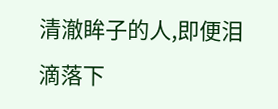清澈眸子的人,即便泪滴落下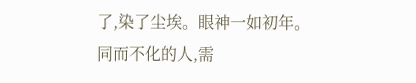了,染了尘埃。眼神一如初年。 同而不化的人,需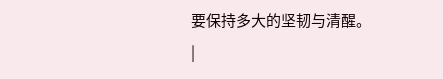要保持多大的坚韧与清醒。
|